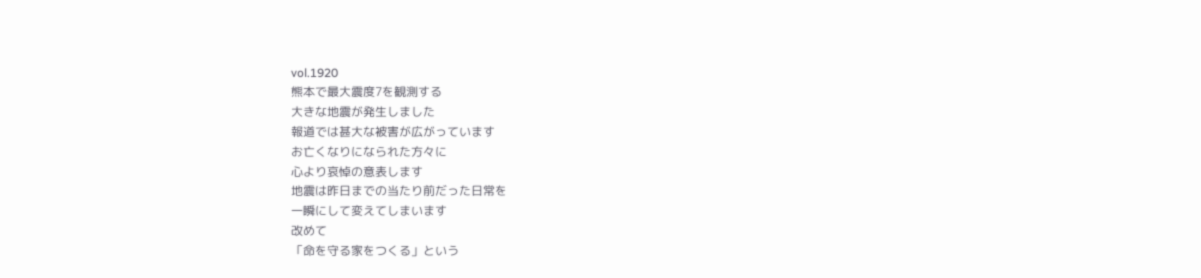vol.1920
熊本で最大震度7を観測する
大きな地震が発生しました
報道では甚大な被害が広がっています
お亡くなりになられた方々に
心より哀悼の意表します
地震は昨日までの当たり前だった日常を
一瞬にして変えてしまいます
改めて
「命を守る家をつくる」という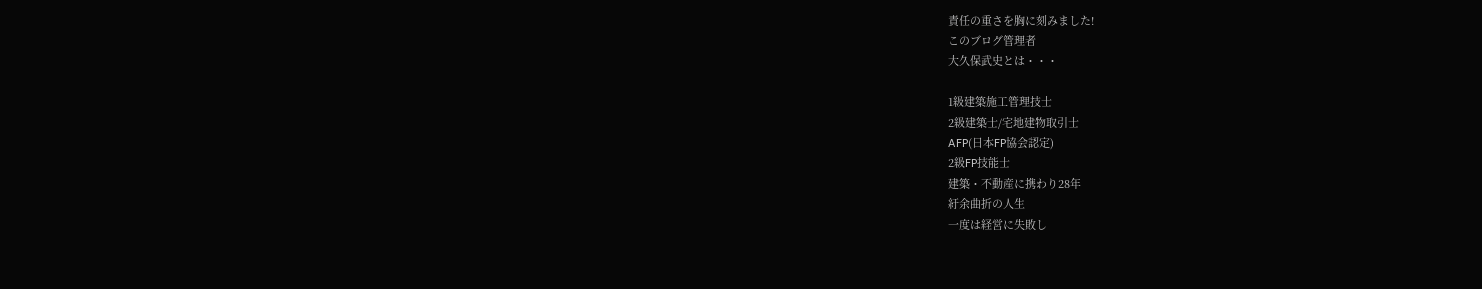責任の重さを胸に刻みました!
このブログ管理者
大久保武史とは・・・

1級建築施工管理技士
2級建築士/宅地建物取引士
AFP(日本FP協会認定)
2級FP技能士
建築・不動産に携わり28年
紆余曲折の人生
一度は経営に失敗し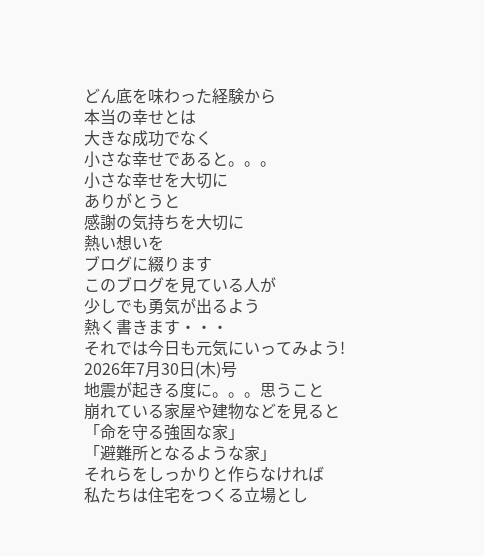どん底を味わった経験から
本当の幸せとは
大きな成功でなく
小さな幸せであると。。。
小さな幸せを大切に
ありがとうと
感謝の気持ちを大切に
熱い想いを
ブログに綴ります
このブログを見ている人が
少しでも勇気が出るよう
熱く書きます・・・
それでは今日も元気にいってみよう!
2026年7月30日(木)号
地震が起きる度に。。。思うこと
崩れている家屋や建物などを見ると
「命を守る強固な家」
「避難所となるような家」
それらをしっかりと作らなければ
私たちは住宅をつくる立場とし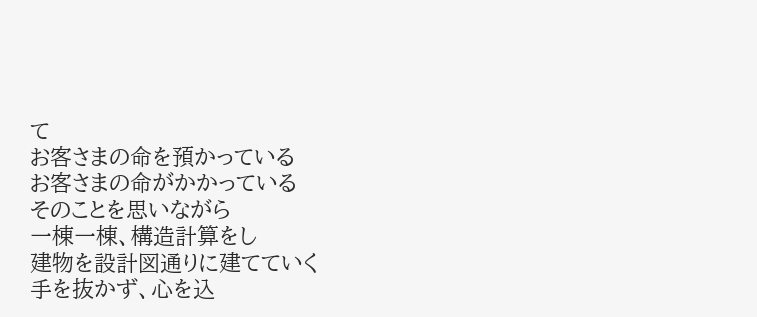て
お客さまの命を預かっている
お客さまの命がかかっている
そのことを思いながら
一棟一棟、構造計算をし
建物を設計図通りに建てていく
手を抜かず、心を込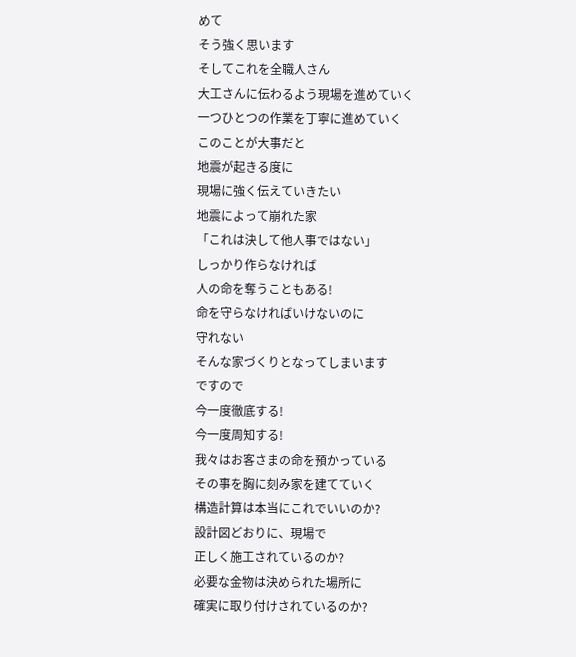めて
そう強く思います
そしてこれを全職人さん
大工さんに伝わるよう現場を進めていく
一つひとつの作業を丁寧に進めていく
このことが大事だと
地震が起きる度に
現場に強く伝えていきたい
地震によって崩れた家
「これは決して他人事ではない」
しっかり作らなければ
人の命を奪うこともある!
命を守らなければいけないのに
守れない
そんな家づくりとなってしまいます
ですので
今一度徹底する!
今一度周知する!
我々はお客さまの命を預かっている
その事を胸に刻み家を建てていく
構造計算は本当にこれでいいのか?
設計図どおりに、現場で
正しく施工されているのか?
必要な金物は決められた場所に
確実に取り付けされているのか?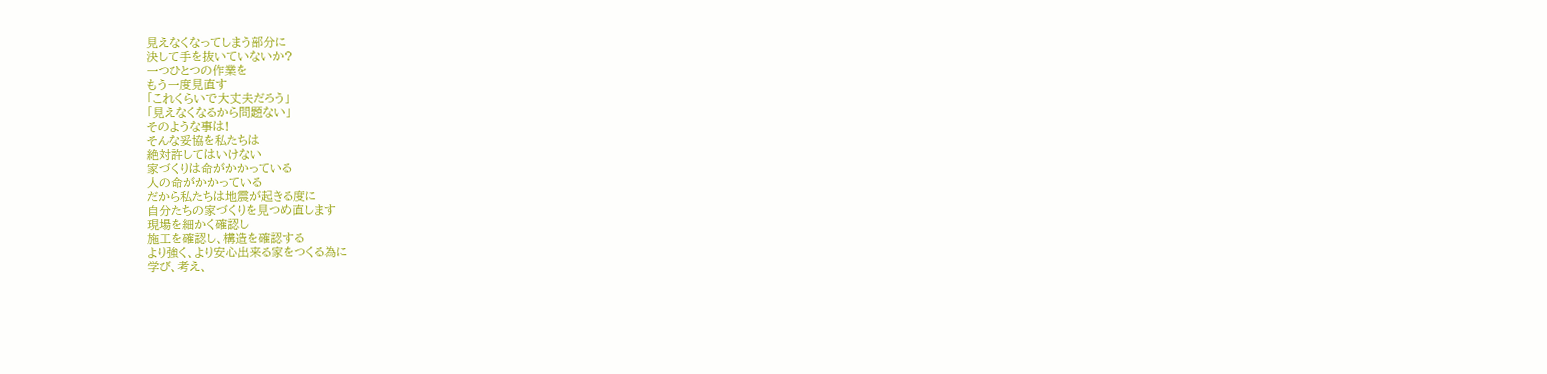見えなくなってしまう部分に
決して手を抜いていないか?
一つひとつの作業を
もう一度見直す
「これくらいで大丈夫だろう」
「見えなくなるから問題ない」
そのような事は!
そんな妥協を私たちは
絶対許してはいけない
家づくりは命がかかっている
人の命がかかっている
だから私たちは地震が起きる度に
自分たちの家づくりを見つめ直します
現場を細かく確認し
施工を確認し、構造を確認する
より強く、より安心出来る家をつくる為に
学び、考え、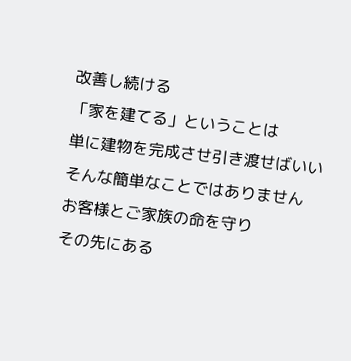改善し続ける
「家を建てる」ということは
単に建物を完成させ引き渡せばいい
そんな簡単なことではありません
お客様とご家族の命を守り
その先にある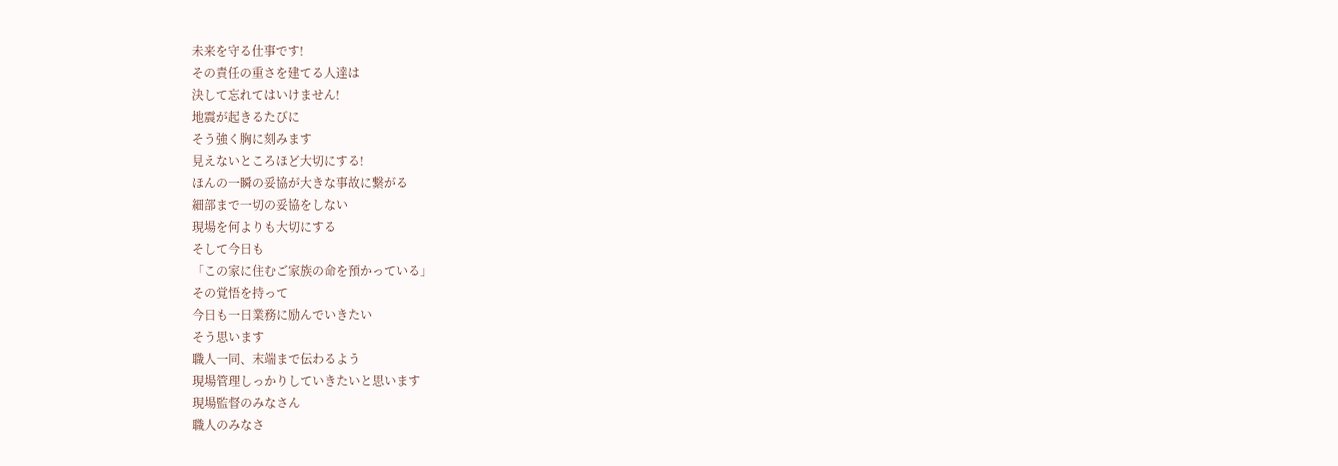未来を守る仕事です!
その責任の重さを建てる人達は
決して忘れてはいけません!
地震が起きるたびに
そう強く胸に刻みます
見えないところほど大切にする!
ほんの一瞬の妥協が大きな事故に繋がる
細部まで一切の妥協をしない
現場を何よりも大切にする
そして今日も
「この家に住むご家族の命を預かっている」
その覚悟を持って
今日も一日業務に励んでいきたい
そう思います
職人一同、末端まで伝わるよう
現場管理しっかりしていきたいと思います
現場監督のみなさん
職人のみなさ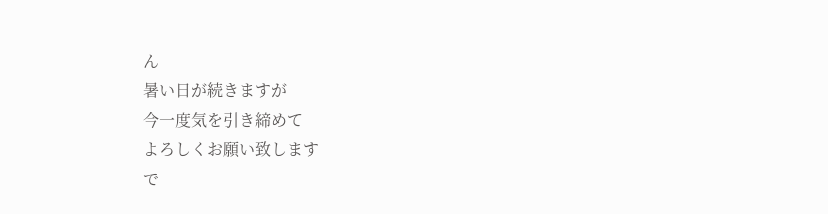ん
暑い日が続きますが
今一度気を引き締めて
よろしくお願い致します
で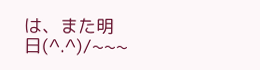は、また明日(^.^)/~~~